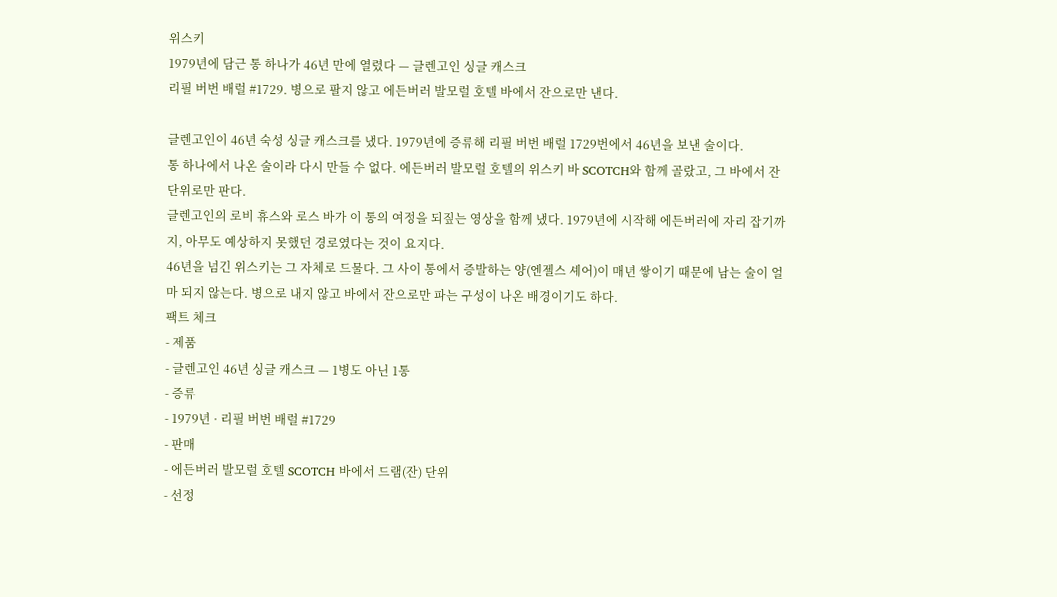위스키
1979년에 담근 통 하나가 46년 만에 열렸다 — 글렌고인 싱글 캐스크
리필 버번 배럴 #1729. 병으로 팔지 않고 에든버러 발모럴 호텔 바에서 잔으로만 낸다.

글렌고인이 46년 숙성 싱글 캐스크를 냈다. 1979년에 증류해 리필 버번 배럴 1729번에서 46년을 보낸 술이다.
통 하나에서 나온 술이라 다시 만들 수 없다. 에든버러 발모럴 호텔의 위스키 바 SCOTCH와 함께 골랐고, 그 바에서 잔 단위로만 판다.
글렌고인의 로비 휴스와 로스 바가 이 통의 여정을 되짚는 영상을 함께 냈다. 1979년에 시작해 에든버러에 자리 잡기까지, 아무도 예상하지 못했던 경로였다는 것이 요지다.
46년을 넘긴 위스키는 그 자체로 드물다. 그 사이 통에서 증발하는 양(엔젤스 셰어)이 매년 쌓이기 때문에 남는 술이 얼마 되지 않는다. 병으로 내지 않고 바에서 잔으로만 파는 구성이 나온 배경이기도 하다.
팩트 체크
- 제품
- 글렌고인 46년 싱글 캐스크 — 1병도 아닌 1통
- 증류
- 1979년 · 리필 버번 배럴 #1729
- 판매
- 에든버러 발모럴 호텔 SCOTCH 바에서 드램(잔) 단위
- 선정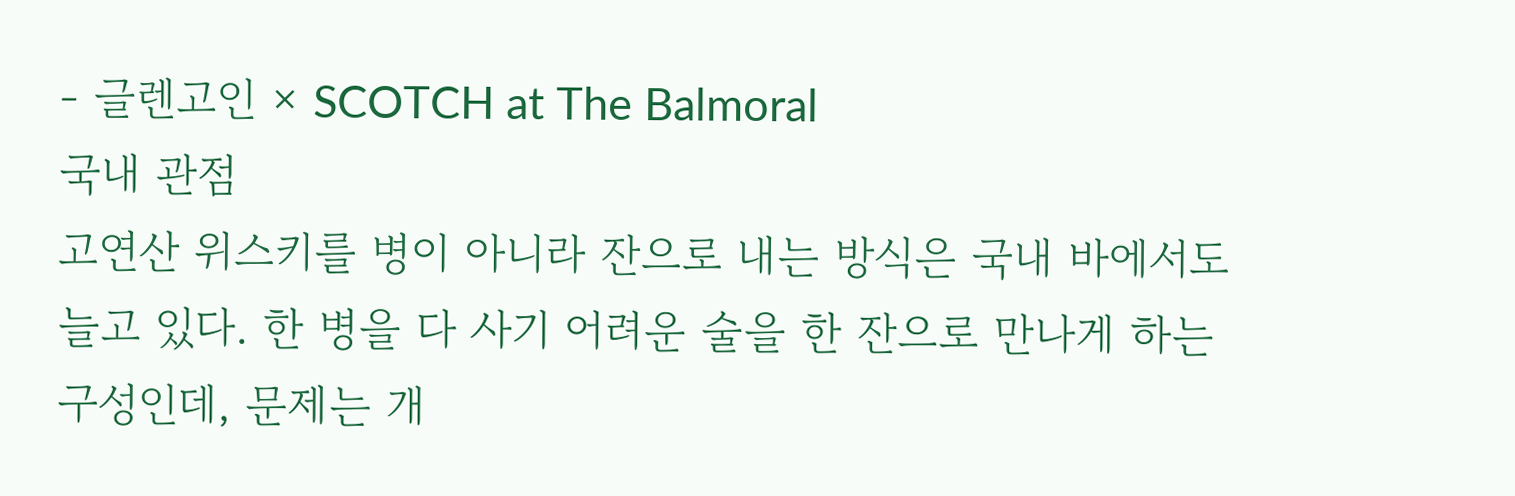- 글렌고인 × SCOTCH at The Balmoral
국내 관점
고연산 위스키를 병이 아니라 잔으로 내는 방식은 국내 바에서도 늘고 있다. 한 병을 다 사기 어려운 술을 한 잔으로 만나게 하는 구성인데, 문제는 개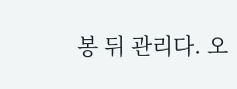봉 뒤 관리다. 오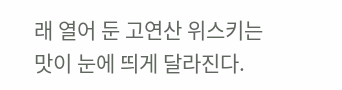래 열어 둔 고연산 위스키는 맛이 눈에 띄게 달라진다.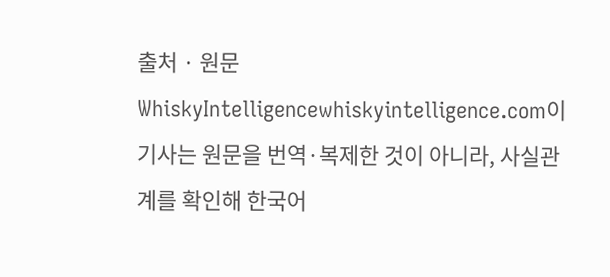출처 · 원문
WhiskyIntelligencewhiskyintelligence.com이 기사는 원문을 번역·복제한 것이 아니라, 사실관계를 확인해 한국어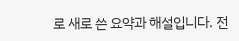로 새로 쓴 요약과 해설입니다. 전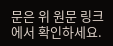문은 위 원문 링크에서 확인하세요.